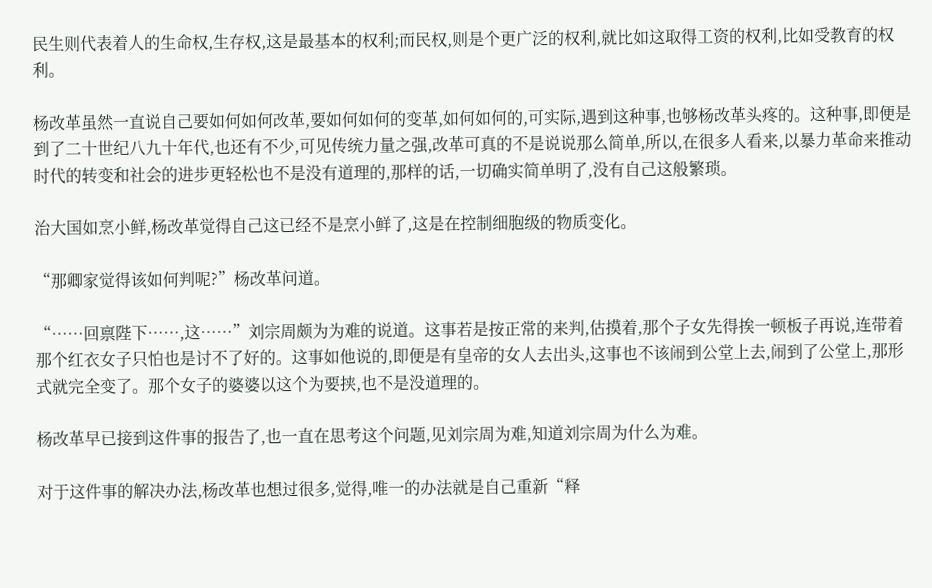民生则代表着人的生命权,生存权,这是最基本的权利;而民权,则是个更广泛的权利,就比如这取得工资的权利,比如受教育的权利。

杨改革虽然一直说自己要如何如何改革,要如何如何的变革,如何如何的,可实际,遇到这种事,也够杨改革头疼的。这种事,即便是到了二十世纪八九十年代,也还有不少,可见传统力量之强,改革可真的不是说说那么简单,所以,在很多人看来,以暴力革命来推动时代的转变和社会的进步更轻松也不是没有道理的,那样的话,一切确实简单明了,没有自己这般繁琐。

治大国如烹小鲜,杨改革觉得自己这已经不是烹小鲜了,这是在控制细胞级的物质变化。

“那卿家觉得该如何判呢?”杨改革问道。

“……回禀陛下……,这……”刘宗周颇为为难的说道。这事若是按正常的来判,估摸着,那个子女先得挨一顿板子再说,连带着那个红衣女子只怕也是讨不了好的。这事如他说的,即便是有皇帝的女人去出头,这事也不该闹到公堂上去,闹到了公堂上,那形式就完全变了。那个女子的婆婆以这个为要挟,也不是没道理的。

杨改革早已接到这件事的报告了,也一直在思考这个问题,见刘宗周为难,知道刘宗周为什么为难。

对于这件事的解决办法,杨改革也想过很多,觉得,唯一的办法就是自己重新“释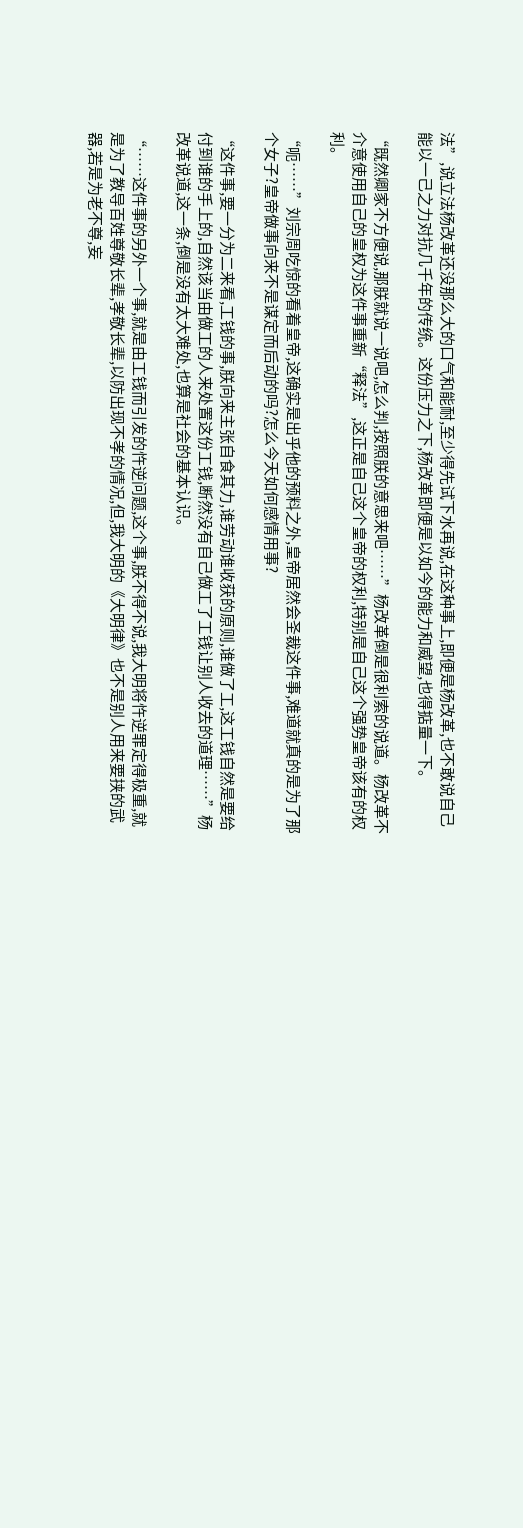法”,说立法杨改革还没那么大的口气和能耐,至少得先试下水再说,在这种事上,即便是杨改革,也不敢说自己能以一己之力对抗几千年的传统。这份压力之下,杨改革即便是以如今的能力和威望,也得掂量一下。

“既然卿家不方便说,那朕就说一说吧,怎么判,按照朕的意思来吧……”杨改革倒是很利索的说道。杨改革不介意使用自己的皇权为这件事重新“释法”,这正是自己这个皇帝的权利,特别是自己这个强势皇帝该有的权利。

“呃……”刘宗周吃惊的看着皇帝,这确实是出乎他的预料之外,皇帝居然会圣裁这件事,难道就真的是为了那个女子?皇帝做事向来不是谋定而后动的吗?怎么今天如何感情用事?

“这件事,要一分为二来看,工钱的事,朕向来主张自食其力,谁劳动谁收获的原则,谁做了工,这工钱自然是要给付到谁的手上的,自然该当由做工的人来处置这份工钱,断然没有自己做工了工钱让别人收去的道理……”杨改革说道,这一条,倒是没有太大难处,也算是社会的基本认识。

“……这件事的另外一个事,就是由工钱而引发的忤逆问题,这个事,朕不得不说,我大明将忤逆罪定得极重,就是为了教导百姓尊敬长辈,孝敬长辈,以防出现不孝的情况,但,我大明的《大明律》也不是别人用来要挟的武器,若是为老不尊,妄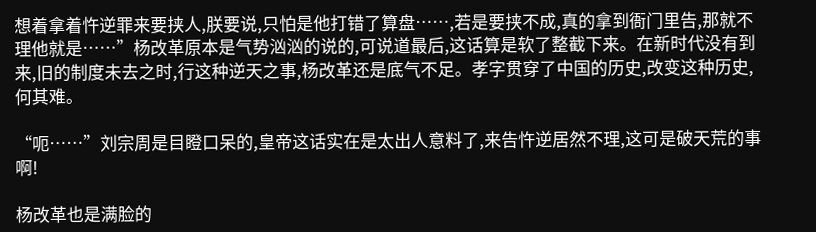想着拿着忤逆罪来要挟人,朕要说,只怕是他打错了算盘……,若是要挟不成,真的拿到衙门里告,那就不理他就是……”杨改革原本是气势汹汹的说的,可说道最后,这话算是软了整截下来。在新时代没有到来,旧的制度未去之时,行这种逆天之事,杨改革还是底气不足。孝字贯穿了中国的历史,改变这种历史,何其难。

“呃……”刘宗周是目瞪口呆的,皇帝这话实在是太出人意料了,来告忤逆居然不理,这可是破天荒的事啊!

杨改革也是满脸的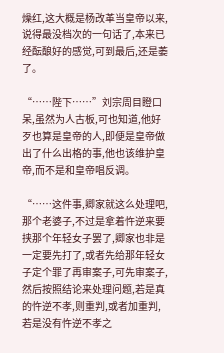燥红,这大概是杨改革当皇帝以来,说得最没档次的一句话了,本来已经酝酿好的感觉,可到最后,还是萎了。

“……陛下……”刘宗周目瞪口呆,虽然为人古板,可也知道,他好歹也算是皇帝的人,即便是皇帝做出了什么出格的事,他也该维护皇帝,而不是和皇帝唱反调。

“……这件事,卿家就这么处理吧,那个老婆子,不过是拿着忤逆来要挟那个年轻女子罢了,卿家也非是一定要先打了,或者先给那年轻女子定个罪了再审案子,可先审案子,然后按照结论来处理问题,若是真的忤逆不孝,则重判,或者加重判,若是没有忤逆不孝之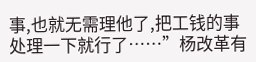事,也就无需理他了,把工钱的事处理一下就行了……”杨改革有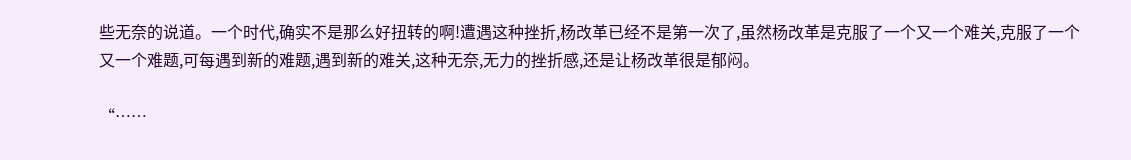些无奈的说道。一个时代,确实不是那么好扭转的啊!遭遇这种挫折,杨改革已经不是第一次了,虽然杨改革是克服了一个又一个难关,克服了一个又一个难题,可每遇到新的难题,遇到新的难关,这种无奈,无力的挫折感,还是让杨改革很是郁闷。

“……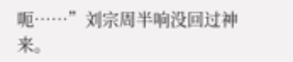呃……”刘宗周半响没回过神来。